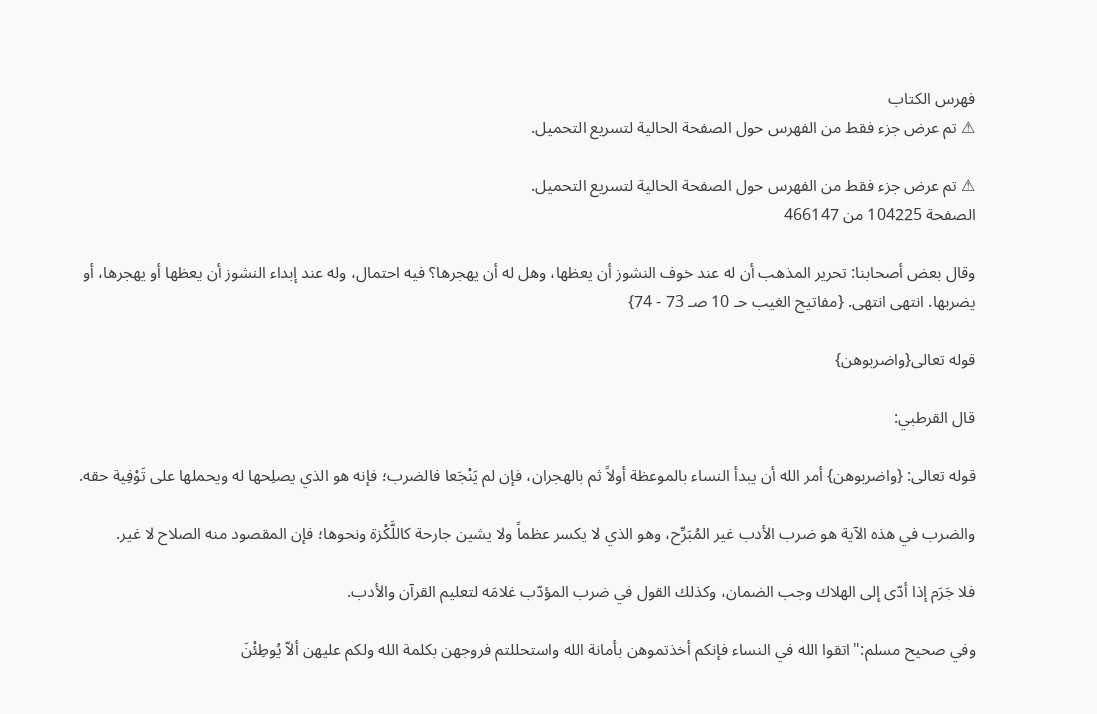فهرس الكتاب
⚠ تم عرض جزء فقط من الفهرس حول الصفحة الحالية لتسريع التحميل.

⚠ تم عرض جزء فقط من الفهرس حول الصفحة الحالية لتسريع التحميل.
الصفحة 104225 من 466147

وقال بعض أصحابنا: تحرير المذهب أن له عند خوف النشوز أن يعظها، وهل له أن يهجرها؟ فيه احتمال، وله عند إبداء النشوز أن يعظها أو يهجرها، أو يضربها. انتهى انتهى. {مفاتيح الغيب حـ 10 صـ 73 - 74}

قوله تعالى{واضربوهن}

قال القرطبي:

قوله تعالى: {واضربوهن} أمر الله أن يبدأ النساء بالموعظة أولاً ثم بالهجران، فإن لم يَنْجَعا فالضرب؛ فإنه هو الذي يصلِحها له ويحملها على تَوْفِية حقه.

والضرب في هذه الآية هو ضرب الأدب غير المُبَرِّح، وهو الذي لا يكسر عظماً ولا يشين جارحة كاللَّكْزة ونحوها؛ فإن المقصود منه الصلاح لا غير.

فلا جَرَم إذا أدّى إلى الهلاك وجب الضمان، وكذلك القول في ضرب المؤدّب غلامَه لتعليم القرآن والأدب.

وفي صحيح مسلم:"اتقوا الله في النساء فإنكم أخذتموهن بأمانة الله واستحللتم فروجهن بكلمة الله ولكم عليهن ألاّ يُوطِئْنَ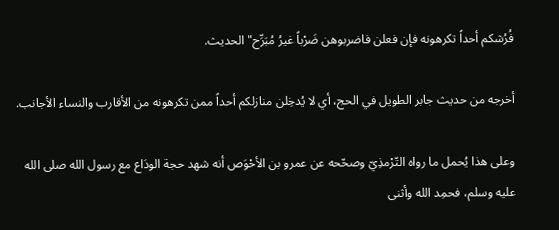فُرُشكم أحداً تكرهونه فإن فعلن فاضربوهن ضَرْباً غيرُ مُبَرِّح"الحديث.

أخرجه من حديث جابر الطويل في الحج، أي لا يُدخِلن منازلكم أحداً ممن تكرهونه من الأقارب والنساء الأجانب.

وعلى هذا يُحمل ما رواه التّرْمذِيّ وصحّحه عن عمرو بن الأحْوَص أنه شهد حجة الودَاع مع رسول الله صلى الله عليه وسلم، فحمِد الله وأثنى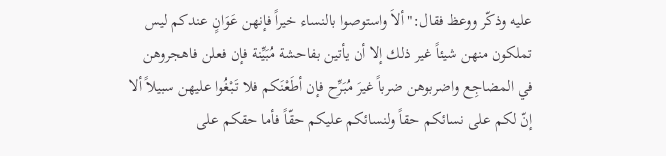عليه وذكّر ووعظ فقال:"ألاَ واستوصوا بالنساء خيراً فإنهن عَوَانٍ عندكم ليس تملكون منهن شيئاً غير ذلك إلا أن يأتين بفاحشة مُبَيِّنة فإن فعلن فاهجروهن في المضاجِع واضربوهن ضرباً غيرَ مُبَرِّح فإن أطَعْنَكم فلا تَبْغُوا عليهن سبيلاً ألا إنّ لكم على نسائكم حقاً ولنسائكم عليكم حقّاً فأما حقكم على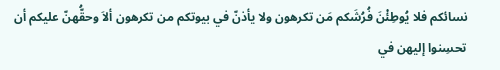نسائكم فلا يُوطِئْنَ فُرُشَكم مَن تكرهون ولا يأذنّ في بيوتكم من تكرهون ألاَ وحقُّهنّ عليكم أن تحسِنوا إليهن في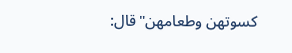كسوتهن وطعامهن"قال: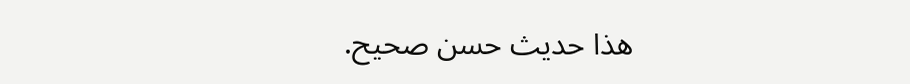هذا حديث حسن صحيح.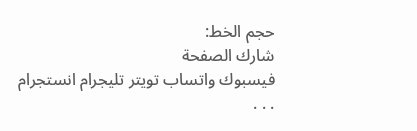حجم الخط:
شارك الصفحة
فيسبوك واتساب تويتر تليجرام انستجرام
. . .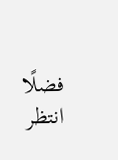فضلًا انتظر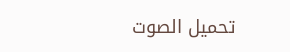تحميل الصوت